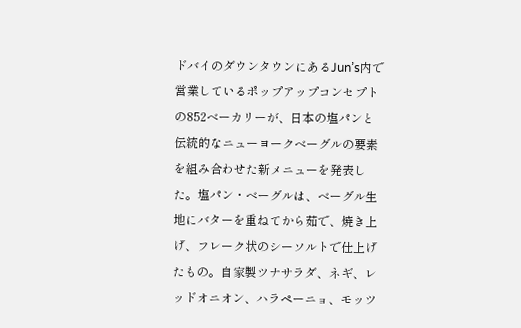ドバイのダウンタウンにあるJun’s内で営業しているポップアップコンセプトの852ベーカリーが、日本の塩パンと伝統的なニューヨークベーグルの要素を組み合わせた新メニューを発表した。塩パン・ベーグルは、ベーグル生地にバターを重ねてから茹で、焼き上げ、フレーク状のシーソルトで仕上げたもの。自家製ツナサラダ、ネギ、レッドオニオン、ハラペーニョ、モッツ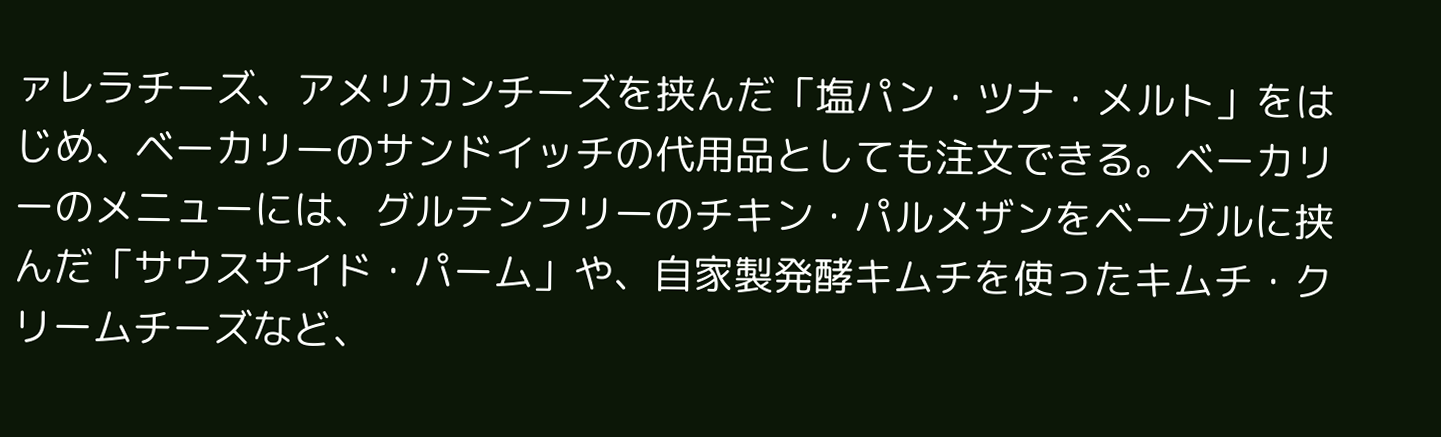ァレラチーズ、アメリカンチーズを挟んだ「塩パン・ツナ・メルト」をはじめ、ベーカリーのサンドイッチの代用品としても注文できる。ベーカリーのメニューには、グルテンフリーのチキン・パルメザンをベーグルに挟んだ「サウスサイド・パーム」や、自家製発酵キムチを使ったキムチ・クリームチーズなど、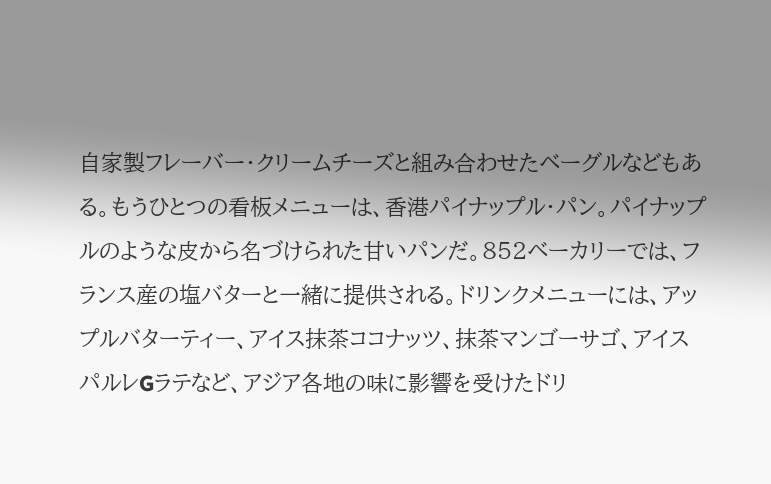自家製フレーバー・クリームチーズと組み合わせたベーグルなどもある。もうひとつの看板メニューは、香港パイナップル・パン。パイナップルのような皮から名づけられた甘いパンだ。852ベーカリーでは、フランス産の塩バターと一緒に提供される。ドリンクメニューには、アップルバターティー、アイス抹茶ココナッツ、抹茶マンゴーサゴ、アイスパルレGラテなど、アジア各地の味に影響を受けたドリ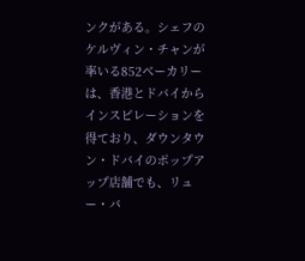ンクがある。シェフのケルヴィン・チャンが率いる852ベーカリーは、香港とドバイからインスピレーションを得ており、ダウンタウン・ドバイのポップアップ店舗でも、リュー・バ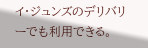イ・ジュンズのデリバリーでも利用できる。